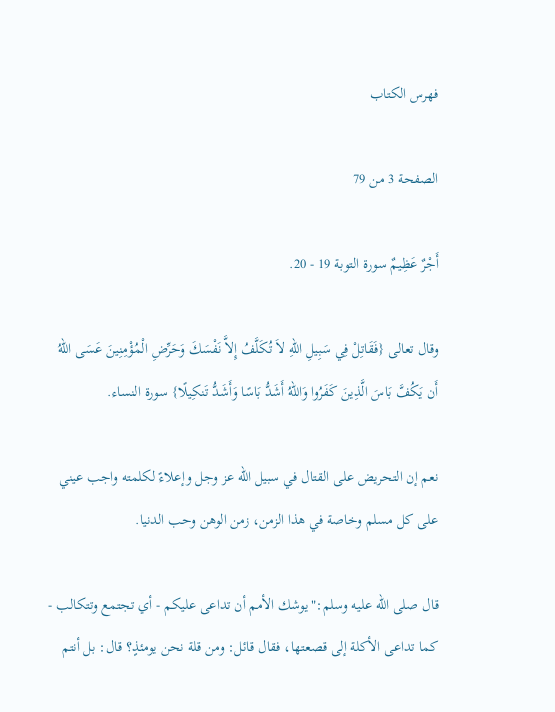فهرس الكتاب

الصفحة 3 من 79

أَجْرٌ عَظِيمٌ سورة التوبة 19 - 20.

وقال تعالى {فَقَاتِلْ فِي سَبِيلِ اللّهِ لاَ تُكَلَّفُ إِلاَّ نَفْسَكَ وَحَرِّضِ الْمُؤْمِنِينَ عَسَى اللّهُ أَن يَكُفَّ بَاسَ الَّذِينَ كَفَرُوا وَاللّهُ أَشَدُّ بَاسًا وَأَشَدُّ تَنكِيلًا} سورة النساء.

نعم إن التحريض على القتال في سبيل الله عز وجل وإعلاءً لكلمته واجب عيني على كل مسلم وخاصة في هذا الزمن، زمن الوهن وحب الدنيا.

قال صلى الله عليه وسلم:"يوشك الأمم أن تداعى عليكم - أي تجتمع وتتكالب - كما تداعى الأكلة إلى قصعتها، فقال قائل: ومن قلة نحن يومئذٍ؟ قال: بل أنتم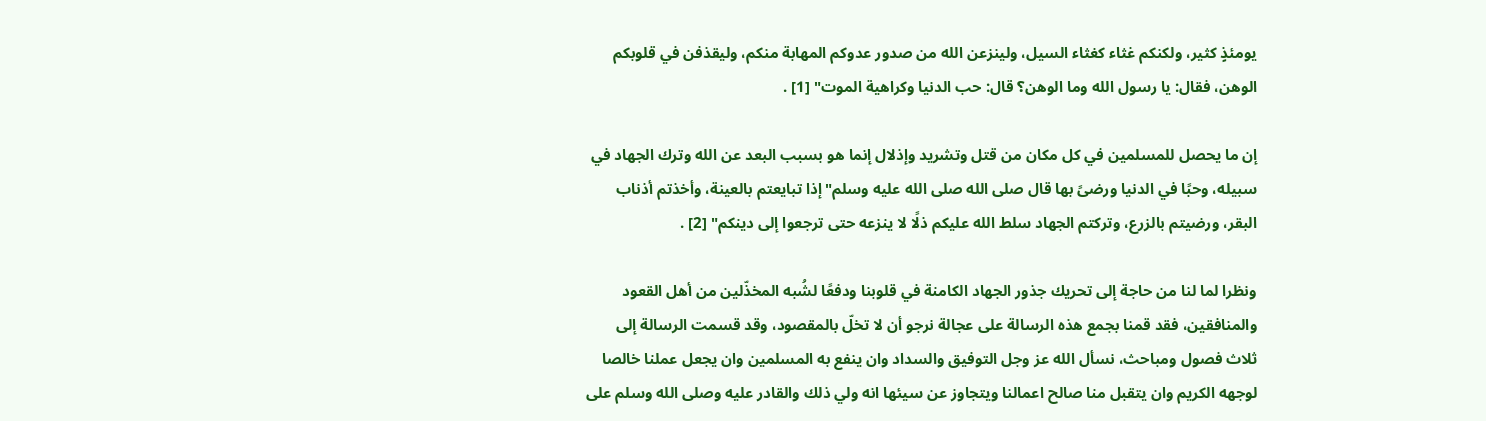يومئذٍ كثير، ولكنكم غثاء كغثاء السيل، ولينزعن الله من صدور عدوكم المهابة منكم، وليقذفن في قلوبكم الوهن، فقال: يا رسول الله وما الوهن؟ قال: حب الدنيا وكراهية الموت" [1] .

إن ما يحصل للمسلمين في كل مكان من قتل وتشريد وإذلال إنما هو بسبب البعد عن الله وترك الجهاد في سبيله، وحبًا في الدنيا ورضىً بها قال صلى الله صلى الله عليه وسلم"إذا تبايعتم بالعينة، وأخذتم أذناب البقر، ورضيتم بالزرع، وتركتم الجهاد سلط الله عليكم ذلًا لا ينزعه حتى ترجعوا إلى دينكم" [2] .

ونظرا لما لنا من حاجة إلى تحريك جذور الجهاد الكامنة في قلوبنا ودفعًا لشُبه المخذّلين من أهل القعود والمنافقين، فقد قمنا بجمع هذه الرسالة على عجالة نرجو أن لا تخلّ بالمقصود، وقد قسمت الرسالة إلى ثلاث فصول ومباحث، نسأل الله عز وجل التوفيق والسداد وان ينفع به المسلمين وان يجعل عملنا خالصا لوجهه الكريم وان يتقبل منا صالح اعمالنا ويتجاوز عن سيئها انه ولي ذلك والقادر عليه وصلى الله وسلم على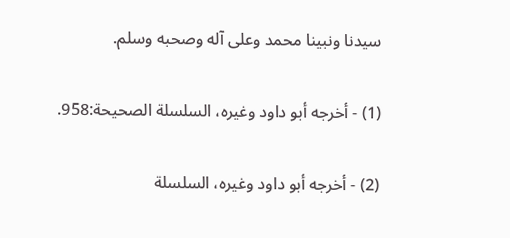سيدنا ونبينا محمد وعلى آله وصحبه وسلم.

(1) - أخرجه أبو داود وغيره، السلسلة الصحيحة:958.

(2) - أخرجه أبو داود وغيره، السلسلة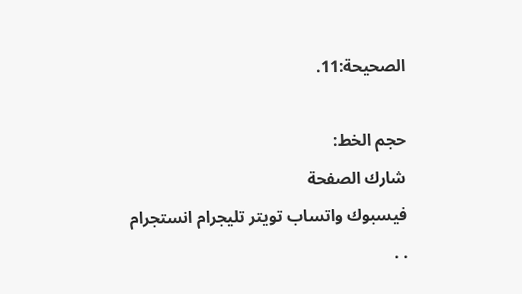الصحيحة:11.

حجم الخط:
شارك الصفحة
فيسبوك واتساب تويتر تليجرام انستجرام
. .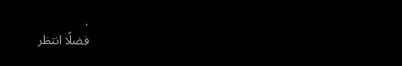.
فضلًا انتظر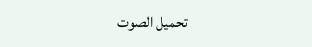تحميل الصوت